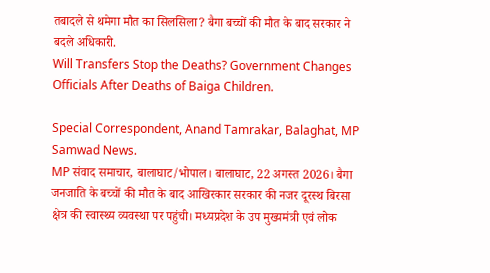तबादले से थमेगा मौत का सिलसिला? बैगा बच्चों की मौत के बाद सरकार ने बदले अधिकारी.
Will Transfers Stop the Deaths? Government Changes Officials After Deaths of Baiga Children.

Special Correspondent, Anand Tamrakar, Balaghat, MP Samwad News.
MP संवाद समाचार, बालाघाट/भोपाल। बालाघाट, 22 अगस्त 2026। बैगा जनजाति के बच्चों की मौत के बाद आखिरकार सरकार की नजर दूरस्थ बिरसा क्षेत्र की स्वास्थ्य व्यवस्था पर पहुंची। मध्यप्रदेश के उप मुख्यमंत्री एवं लोक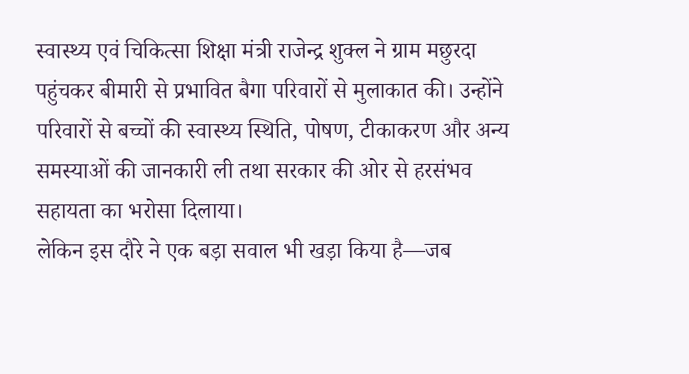स्वास्थ्य एवं चिकित्सा शिक्षा मंत्री राजेन्द्र शुक्ल ने ग्राम मछुरदा पहुंचकर बीमारी से प्रभावित बैगा परिवारों से मुलाकात की। उन्होंने परिवारों से बच्चों की स्वास्थ्य स्थिति, पोषण, टीकाकरण और अन्य समस्याओं की जानकारी ली तथा सरकार की ओर से हरसंभव सहायता का भरोसा दिलाया।
लेकिन इस दौरे ने एक बड़ा सवाल भी खड़ा किया है—जब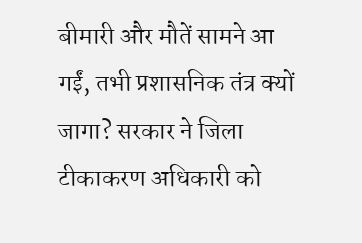बीमारी और मौतें सामने आ गईं, तभी प्रशासनिक तंत्र क्यों जागा? सरकार ने जिला टीकाकरण अधिकारी को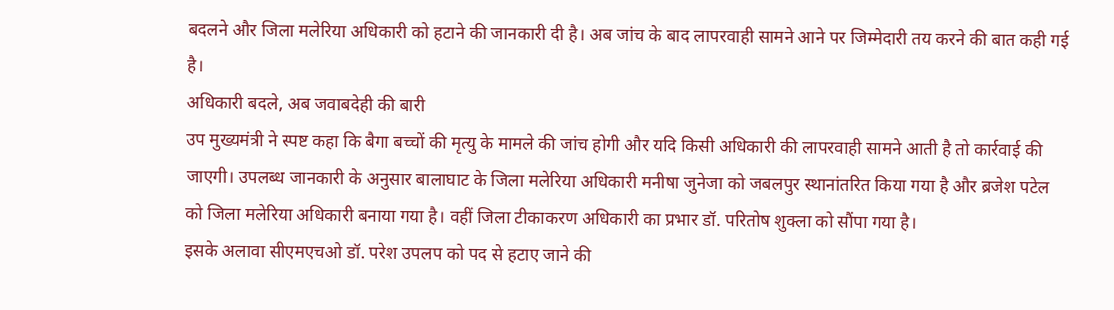बदलने और जिला मलेरिया अधिकारी को हटाने की जानकारी दी है। अब जांच के बाद लापरवाही सामने आने पर जिम्मेदारी तय करने की बात कही गई है।
अधिकारी बदले, अब जवाबदेही की बारी
उप मुख्यमंत्री ने स्पष्ट कहा कि बैगा बच्चों की मृत्यु के मामले की जांच होगी और यदि किसी अधिकारी की लापरवाही सामने आती है तो कार्रवाई की जाएगी। उपलब्ध जानकारी के अनुसार बालाघाट के जिला मलेरिया अधिकारी मनीषा जुनेजा को जबलपुर स्थानांतरित किया गया है और ब्रजेश पटेल को जिला मलेरिया अधिकारी बनाया गया है। वहीं जिला टीकाकरण अधिकारी का प्रभार डॉ. परितोष शुक्ला को सौंपा गया है।
इसके अलावा सीएमएचओ डॉ. परेश उपलप को पद से हटाए जाने की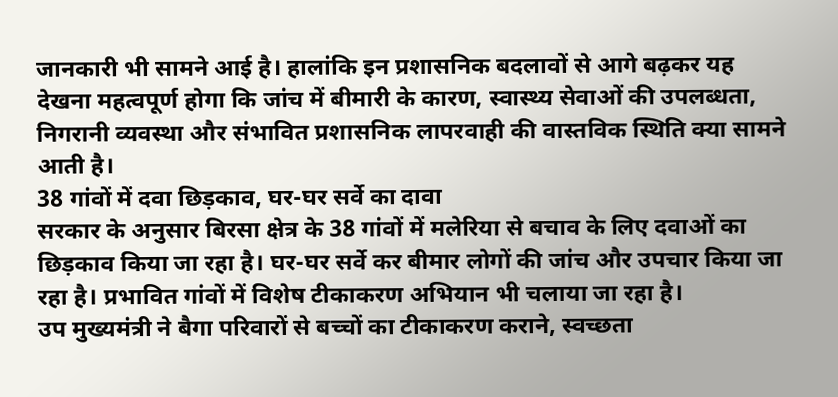जानकारी भी सामने आई है। हालांकि इन प्रशासनिक बदलावों से आगे बढ़कर यह देखना महत्वपूर्ण होगा कि जांच में बीमारी के कारण, स्वास्थ्य सेवाओं की उपलब्धता, निगरानी व्यवस्था और संभावित प्रशासनिक लापरवाही की वास्तविक स्थिति क्या सामने आती है।
38 गांवों में दवा छिड़काव, घर-घर सर्वे का दावा
सरकार के अनुसार बिरसा क्षेत्र के 38 गांवों में मलेरिया से बचाव के लिए दवाओं का छिड़काव किया जा रहा है। घर-घर सर्वे कर बीमार लोगों की जांच और उपचार किया जा रहा है। प्रभावित गांवों में विशेष टीकाकरण अभियान भी चलाया जा रहा है।
उप मुख्यमंत्री ने बैगा परिवारों से बच्चों का टीकाकरण कराने, स्वच्छता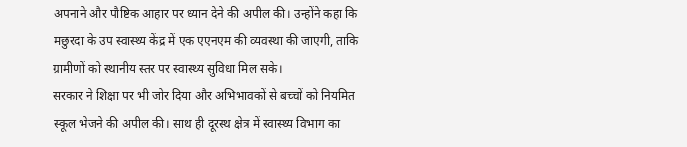अपनाने और पौष्टिक आहार पर ध्यान देने की अपील की। उन्होंने कहा कि मछुरदा के उप स्वास्थ्य केंद्र में एक एएनएम की व्यवस्था की जाएगी, ताकि ग्रामीणों को स्थानीय स्तर पर स्वास्थ्य सुविधा मिल सके।
सरकार ने शिक्षा पर भी जोर दिया और अभिभावकों से बच्चों को नियमित स्कूल भेजने की अपील की। साथ ही दूरस्थ क्षेत्र में स्वास्थ्य विभाग का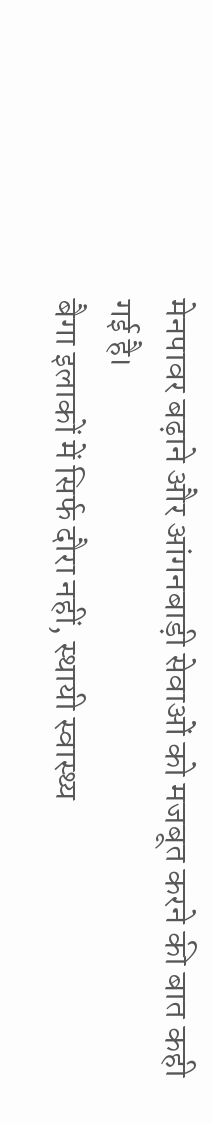मेनपावर बढ़ाने और आंगनबाड़ी सेवाओं को मजबूत करने की बात कही गई है।
बैगा इलाकों में सिर्फ दौरा नहीं, स्थायी स्वास्थ्य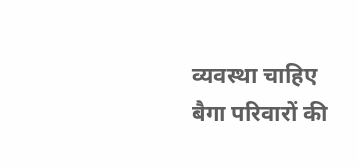व्यवस्था चाहिए
बैगा परिवारों की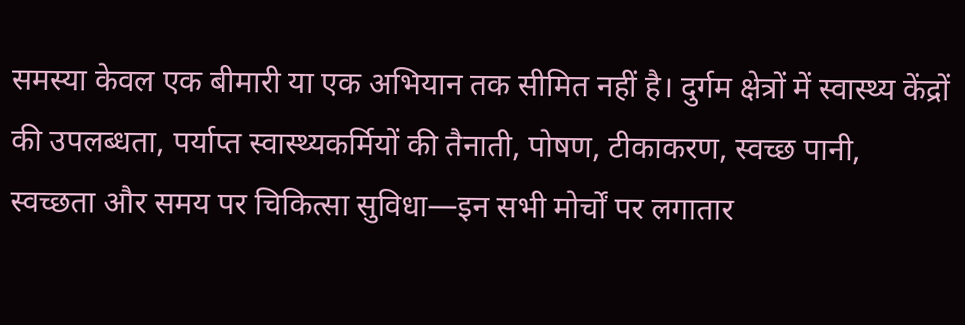समस्या केवल एक बीमारी या एक अभियान तक सीमित नहीं है। दुर्गम क्षेत्रों में स्वास्थ्य केंद्रों की उपलब्धता, पर्याप्त स्वास्थ्यकर्मियों की तैनाती, पोषण, टीकाकरण, स्वच्छ पानी, स्वच्छता और समय पर चिकित्सा सुविधा—इन सभी मोर्चों पर लगातार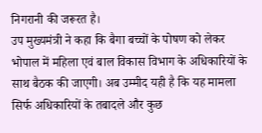निगरानी की जरूरत है।
उप मुख्यमंत्री ने कहा कि बैगा बच्चों के पोषण को लेकर भोपाल में महिला एवं बाल विकास विभाग के अधिकारियों के साथ बैठक की जाएगी। अब उम्मीद यही है कि यह मामला सिर्फ अधिकारियों के तबादले और कुछ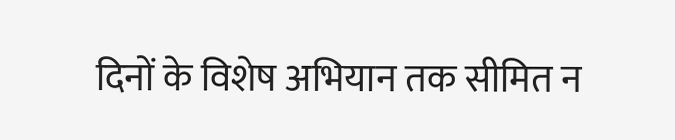दिनों के विशेष अभियान तक सीमित न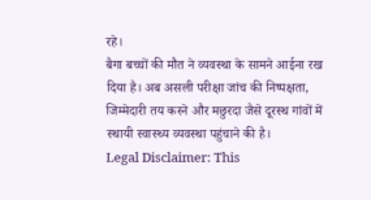रहे।
बैगा बच्चों की मौत ने व्यवस्था के सामने आईना रख दिया है। अब असली परीक्षा जांच की निष्पक्षता, जिम्मेदारी तय करने और मछुरदा जैसे दूरस्थ गांवों में स्थायी स्वास्थ्य व्यवस्था पहुंचाने की है।
Legal Disclaimer: This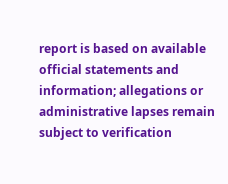report is based on available official statements and information; allegations or administrative lapses remain subject to verification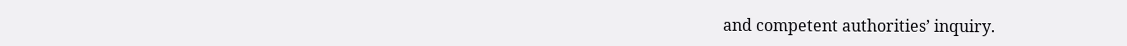and competent authorities’ inquiry.